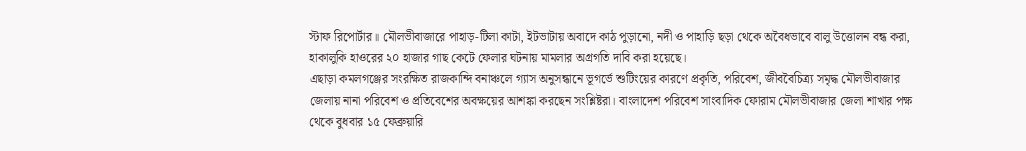স্টাফ রিপোর্টার॥ মৌলভীবাজারে পাহাড়-টিলা কাটা, ইটভাটায় অবাদে কাঠ পুড়ানো, নদী ও পাহাড়ি ছড়া থেকে অবৈধভাবে বালু উত্তোলন বন্ধ করা, হাকালুকি হাওরের ২০ হাজার গাছ কেটে ফেলার ঘটনায় মামলার অগ্রগতি দাবি করা হয়েছে।
এছাড়া কমলগঞ্জের সংরক্ষিত রাজকান্দি বনাঞ্চলে গ্যাস অনুসন্ধানে ভূগর্ভে শুটিংয়ের কারণে প্রকৃতি, পরিবেশ, জীববৈচিত্র্য সমৃদ্ধ মৌলভীবাজার জেলায় নানা পরিবেশ ও প্রতিবেশের অবক্ষয়ের আশঙ্কা করছেন সংশ্লিষ্টরা। বাংলাদেশ পরিবেশ সাংবাদিক ফোরাম মৌলভীবাজার জেলা শাখার পক্ষ থেকে বুধবার ১৫ ফেব্রুয়ারি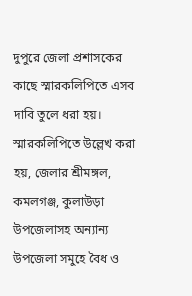দুপুরে জেলা প্রশাসকের কাছে স্মারকলিপিতে এসব দাবি তুলে ধরা হয়।
স্মারকলিপিতে উল্লেখ করা হয়, জেলার শ্রীমঙ্গল, কমলগঞ্জ, কুলাউড়া উপজেলাসহ অন্যান্য উপজেলা সমুহে বৈধ ও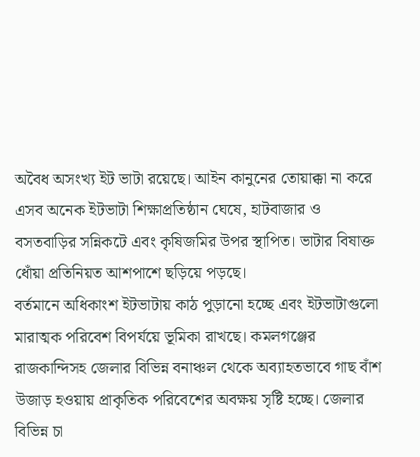অবৈধ অসংখ্য ইট ভাটা রয়েছে। আইন কানুনের তোয়াক্কা না করে এসব অনেক ইটভাটা শিক্ষাপ্রতিষ্ঠান ঘেষে, হাটবাজার ও বসতবাড়ির সন্নিকটে এবং কৃষিজমির উপর স্থাপিত। ভাটার বিষাক্ত ধোঁয়া প্রতিনিয়ত আশপাশে ছড়িয়ে পড়ছে।
বর্তমানে অধিকাংশ ইটভাটায় কাঠ পুড়ানো হচ্ছে এবং ইটভাটাগুলো মারাত্মক পরিবেশ বিপর্যয়ে ভূমিকা রাখছে। কমলগঞ্জের রাজকান্দিসহ জেলার বিভিন্ন বনাঞ্চল থেকে অব্যাহতভাবে গাছ বাঁশ উজাড় হওয়ায় প্রাকৃতিক পরিবেশের অবক্ষয় সৃষ্টি হচ্ছে। জেলার বিভিন্ন চা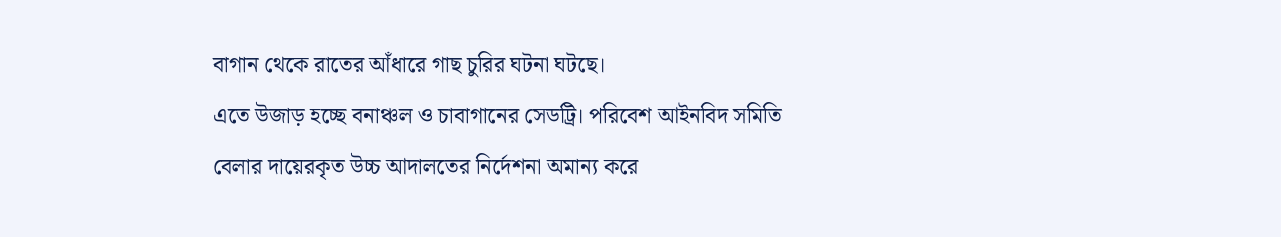বাগান থেকে রাতের আঁধারে গাছ চুরির ঘটনা ঘটছে।
এতে উজাড় হচ্ছে বনাঞ্চল ও চাবাগানের সেডট্রি। পরিবেশ আইনবিদ সমিতি বেলার দায়েরকৃত উচ্চ আদালতের নির্দেশনা অমান্য করে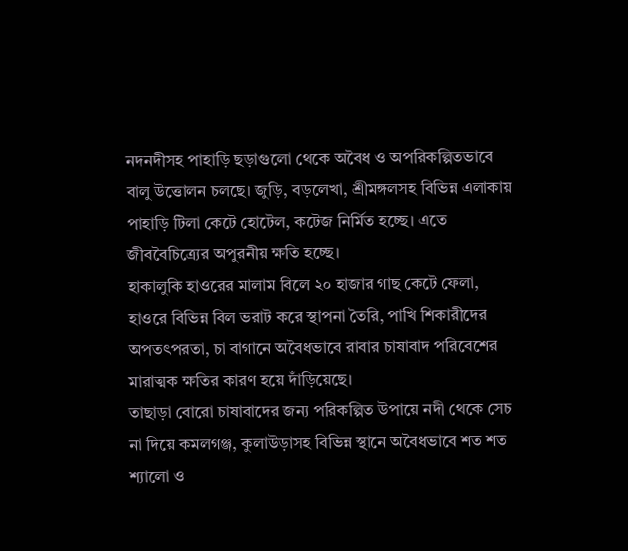নদনদীসহ পাহাড়ি ছড়াগুলো থেকে অবৈধ ও অপরিকল্পিতভাবে বালু উত্তোলন চলছে। জুড়ি, বড়লেখা, শ্রীমঙ্গলসহ বিভিন্ন এলাকায় পাহাড়ি টিলা কেটে হোটেল, কটেজ নির্মিত হচ্ছে। এতে জীববৈচিত্র্যের অপুরনীয় ক্ষতি হচ্ছে।
হাকালুকি হাওরের মালাম বিলে ২০ হাজার গাছ কেটে ফেলা, হাওরে বিভিন্ন বিল ভরাট করে স্থাপনা তৈরি, পাখি শিকারীদের অপতৎপরতা, চা বাগানে অবৈধভাবে রাবার চাষাবাদ পরিবেশের মারাত্মক ক্ষতির কারণ হয়ে দাঁড়িয়েছে।
তাছাড়া বোরো চাষাবাদের জন্য পরিকল্পিত উপায়ে নদী থেকে সেচ না দিয়ে কমলগঞ্জ, কুলাউড়াসহ বিভিন্ন স্থানে অবৈধভাবে শত শত শ্যালো ও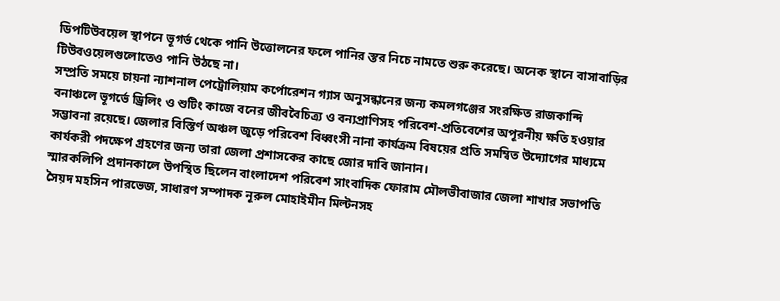ডিপটিউবয়েল স্থাপনে ভূগর্ভ থেকে পানি উত্তোলনের ফলে পানির স্তর নিচে নামতে শুরু করেছে। অনেক স্থানে বাসাবাড়ির টিউবওয়েলগুলোতেও পানি উঠছে না।
সম্প্রতি সময়ে চায়না ন্যাশনাল পেট্রোলিয়াম কর্পোরেশন গ্যাস অনুসন্ধানের জন্য কমলগঞ্জের সংরক্ষিত রাজকান্দি বনাঞ্চলে ভূগর্ভে ড্রিলিং ও শুটিং কাজে বনের জীববৈচিত্র্য ও বন্যপ্রাণিসহ পরিবেশ-প্রতিবেশের অপূরনীয় ক্ষতি হওয়ার সম্ভাবনা রয়েছে। জেলার বিস্তির্ণ অঞ্চল জুড়ে পরিবেশ বিধ্বংসী নানা কার্যক্রম বিষয়ের প্রতি সমম্বিত উদ্যোগের মাধ্যমে কার্যকরী পদক্ষেপ গ্রহণের জন্য তারা জেলা প্রশাসকের কাছে জোর দাবি জানান।
স্মারকলিপি প্রদানকালে উপস্থিত ছিলেন বাংলাদেশ পরিবেশ সাংবাদিক ফোরাম মৌলভীবাজার জেলা শাখার সভাপতি সৈয়দ মহসিন পারভেজ, সাধারণ সম্পাদক নূরুল মোহাইমীন মিল্টনসহ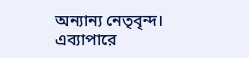অন্যান্য নেতৃবৃন্দ।
এব্যাপারে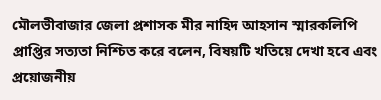মৌলভীবাজার জেলা প্রশাসক মীর নাহিদ আহসান স্মারকলিপি প্রাপ্তির সত্যতা নিশ্চিত করে বলেন, বিষয়টি খতিয়ে দেখা হবে এবং প্রয়োজনীয়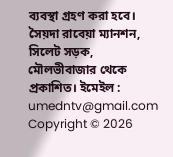ব্যবস্থা গ্রহণ করা হবে।
সৈয়দা রাবেয়া ম্যানশন, সিলেট সড়ক, মৌলভীবাজার থেকে প্রকাশিত। ইমেইল : umedntv@gmail.com
Copyright © 2026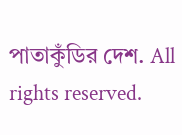পাতাকুঁডির দেশ. All rights reserved.